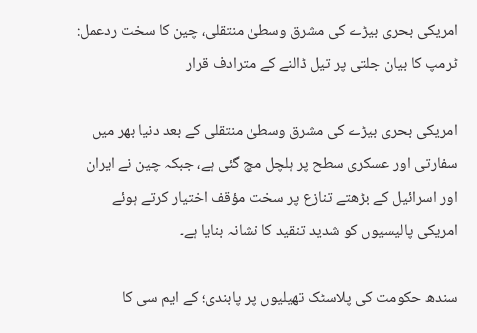امریکی بحری بیڑے کی مشرق وسطیٰ منتقلی، چین کا سخت ردعمل: ٹرمپ کا بیان جلتی پر تیل ڈالنے کے مترادف قرار

امریکی بحری بیڑے کی مشرق وسطیٰ منتقلی کے بعد دنیا بھر میں سفارتی اور عسکری سطح پر ہلچل مچ گئی ہے، جبکہ چین نے ایران اور اسرائیل کے بڑھتے تنازع پر سخت مؤقف اختیار کرتے ہوئے امریکی پالیسیوں کو شدید تنقید کا نشانہ بنایا ہے۔

سندھ حکومت کی پلاسٹک تھیلیوں پر پابندی؛ کے ایم سی کا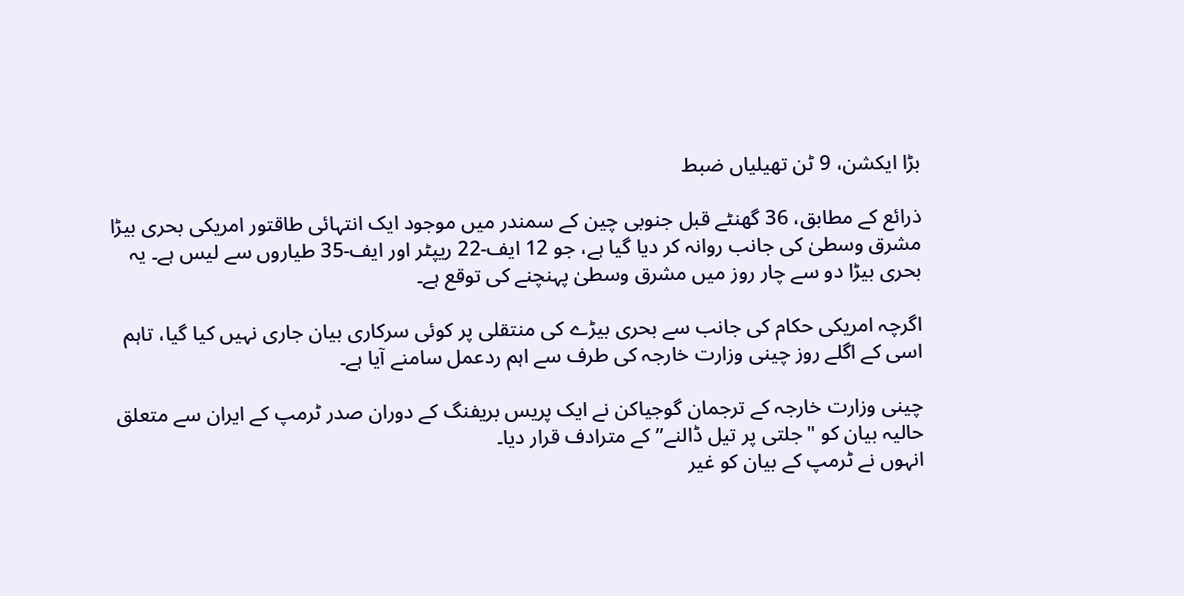بڑا ایکشن، 9 ٹن تھیلیاں ضبط

ذرائع کے مطابق، 36 گھنٹے قبل جنوبی چین کے سمندر میں موجود ایک انتہائی طاقتور امریکی بحری بیڑا مشرق وسطیٰ کی جانب روانہ کر دیا گیا ہے، جو 12 ایف-22 ریپٹر اور ایف-35 طیاروں سے لیس ہے۔ یہ بحری بیڑا دو سے چار روز میں مشرق وسطیٰ پہنچنے کی توقع ہے۔

اگرچہ امریکی حکام کی جانب سے بحری بیڑے کی منتقلی پر کوئی سرکاری بیان جاری نہیں کیا گیا، تاہم اسی کے اگلے روز چینی وزارت خارجہ کی طرف سے اہم ردعمل سامنے آیا ہے۔

چینی وزارت خارجہ کے ترجمان گوجیاکن نے ایک پریس بریفنگ کے دوران صدر ٹرمپ کے ایران سے متعلق حالیہ بیان کو "جلتی پر تیل ڈالنے” کے مترادف قرار دیا۔
انہوں نے ٹرمپ کے بیان کو غیر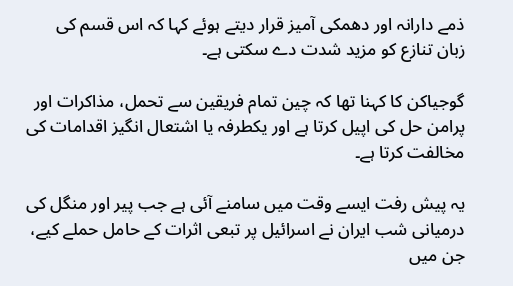ذمے دارانہ اور دھمکی آمیز قرار دیتے ہوئے کہا کہ اس قسم کی زبان تنازع کو مزید شدت دے سکتی ہے۔

گوجیاکن کا کہنا تھا کہ چین تمام فریقین سے تحمل، مذاکرات اور پرامن حل کی اپیل کرتا ہے اور یکطرفہ یا اشتعال انگیز اقدامات کی مخالفت کرتا ہے۔

یہ پیش رفت ایسے وقت میں سامنے آئی ہے جب پیر اور منگل کی درمیانی شب ایران نے اسرائیل پر تبعی اثرات کے حامل حملے کیے، جن میں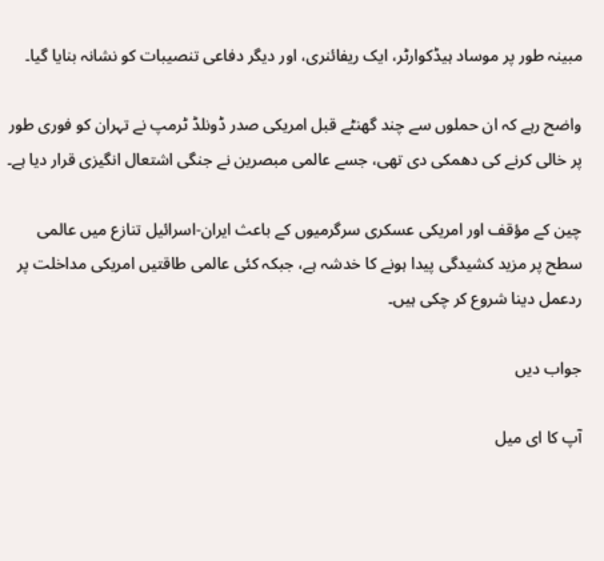مبینہ طور پر موساد ہیڈکوارٹر، ایک ریفائنری، اور دیگر دفاعی تنصیبات کو نشانہ بنایا گیا۔

واضح رہے کہ ان حملوں سے چند گھنٹے قبل امریکی صدر ڈونلڈ ٹرمپ نے تہران کو فوری طور پر خالی کرنے کی دھمکی دی تھی، جسے عالمی مبصرین نے جنگی اشتعال انگیزی قرار دیا ہے۔

چین کے مؤقف اور امریکی عسکری سرگرمیوں کے باعث ایران-اسرائیل تنازع میں عالمی سطح پر مزید کشیدگی پیدا ہونے کا خدشہ ہے، جبکہ کئی عالمی طاقتیں امریکی مداخلت پر ردعمل دینا شروع کر چکی ہیں۔

جواب دیں

آپ کا ای میل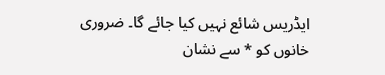ایڈریس شائع نہیں کیا جائے گا۔ ضروری خانوں کو * سے نشان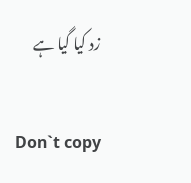زد کیا گیا ہے

Don`t copy